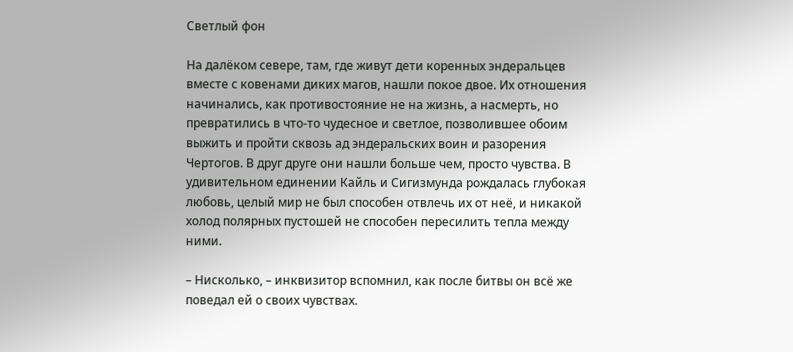Светлый фон

На далёком севере, там, где живут дети коренных эндеральцев вместе с ковенами диких магов, нашли покое двое. Их отношения начинались, как противостояние не на жизнь, а насмерть, но превратились в что-то чудесное и светлое, позволившее обоим выжить и пройти сквозь ад эндеральских воин и разорения Чертогов. В друг друге они нашли больше чем, просто чувства. В удивительном единении Кайль и Сигизмунда рождалась глубокая любовь, целый мир не был способен отвлечь их от неё, и никакой холод полярных пустошей не способен пересилить тепла между ними.

– Нисколько, – инквизитор вспомнил, как после битвы он всё же поведал ей о своих чувствах.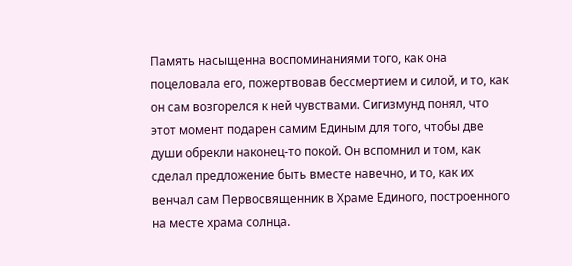Память насыщенна воспоминаниями того, как она поцеловала его, пожертвовав бессмертием и силой, и то, как он сам возгорелся к ней чувствами. Сигизмунд понял, что этот момент подарен самим Единым для того, чтобы две души обрекли наконец-то покой. Он вспомнил и том, как сделал предложение быть вместе навечно, и то, как их венчал сам Первосвященник в Храме Единого, построенного на месте храма солнца.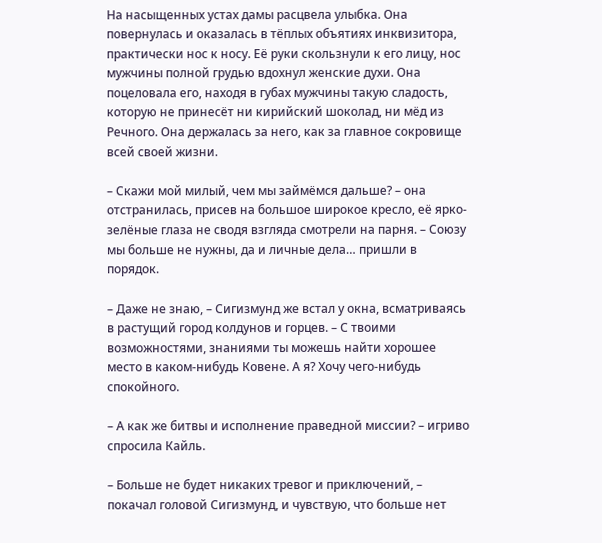На насыщенных устах дамы расцвела улыбка. Она повернулась и оказалась в тёплых объятиях инквизитора, практически нос к носу. Её руки скользнули к его лицу, нос мужчины полной грудью вдохнул женские духи. Она поцеловала его, находя в губах мужчины такую сладость, которую не принесёт ни кирийский шоколад, ни мёд из Речного. Она держалась за него, как за главное сокровище всей своей жизни.

– Скажи мой милый, чем мы займёмся дальше? – она отстранилась, присев на большое широкое кресло, её ярко-зелёные глаза не сводя взгляда смотрели на парня. – Союзу мы больше не нужны, да и личные дела… пришли в порядок.

– Даже не знаю, – Сигизмунд же встал у окна, всматриваясь в растущий город колдунов и горцев. – С твоими возможностями, знаниями ты можешь найти хорошее место в каком-нибудь Ковене. А я? Хочу чего-нибудь спокойного.

– А как же битвы и исполнение праведной миссии? – игриво спросила Кайль.

– Больше не будет никаких тревог и приключений, – покачал головой Сигизмунд, и чувствую, что больше нет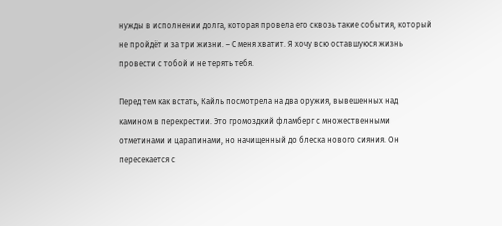нужды в исполнении долга, которая провела его сквозь такие события, который не пройдёт и за три жизни. – С меня хватит. Я хочу всю оставшуюся жизнь провести с тобой и не терять тебя.

Перед тем как встать, Кайль посмотрела на два оружия, вывешенных над камином в перекрестии. Это громоздкий фламберг с множественными отметинами и царапинами, но начищенный до блеска нового сияния. Он пересекается с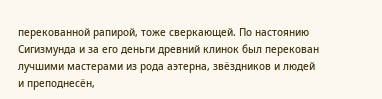перекованной рапирой, тоже сверкающей. По настоянию Сигизмунда и за его деньги древний клинок был перекован лучшими мастерами из рода аэтерна, звёздников и людей и преподнесён,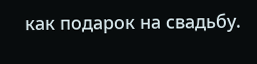как подарок на свадьбу.